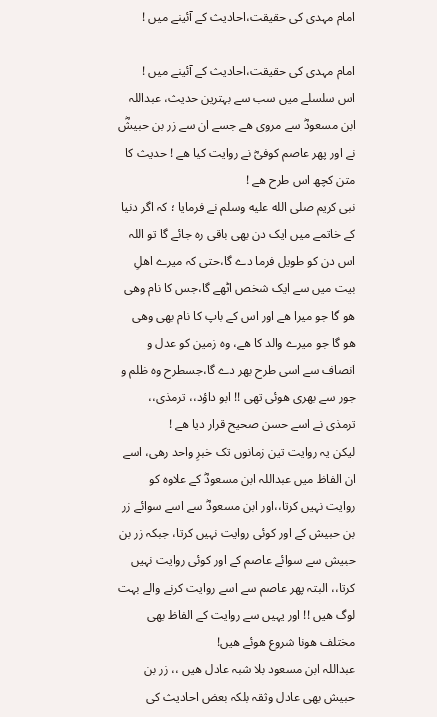امام مہدی کی حقیقت،احادیث کے آئینے میں !

امام مہدی کی حقیقت،احادیث کے آئینے میں !
اس سلسلے میں سب سے بہترین حدیث، عبداللہ ابن مسعودؓ سے مروی ھے جسے ان سے زر بن حبیشؓ نے اور پھر عاصم کوفیؓ نے روایت کیا ھے ! حدیث کا متن کچھ اس طرح ھے !
نبی کریم صلى الله عليه وسلم نے فرمایا ؛ کہ اگر دنیا کے خاتمے میں ایک دن بھی باقی رہ جائے گا تو اللہ اس دن کو طویل فرما دے گا،حتی کہ میرے اھلِ بیت میں سے ایک شخص اٹھے گا،جس کا نام وھی ھو گا جو میرا ھے اور اس کے باپ کا نام بھی وھی ھو گا جو میرے والد کا ھے، وہ زمین کو عدل و انصاف سے اسی طرح بھر دے گا،جسطرح وہ ظلم و جور سے بھری ھوئی تھی !! ابو داؤد،، ترمذی،، ترمذی نے اسے حسن صحیح قرار دیا ھے !
لیکن یہ روایت تین زمانوں تک خبرِ واحد رھی، اسے ان الفاظ میں عبداللہ ابن مسعودؓ کے علاوہ کو روایت نہیں کرتا،،اور ابن مسعودؓ سے اسے سوائے زر بن حبیش کے اور کوئی روایت نہیں کرتا، جبکہ زر بن حبیش سے سوائے عاصم کے اور کوئی روایت نہیں کرتا،، البتہ پھر عاصم سے اسے روایت کرنے والے بہت لوگ ھیں !! اور یہیں سے روایت کے الفاظ بھی مختلف ھونا شروع ھوئے ھیں!
عبداللہ ابن مسعود بلا شبہ عادل ھیں ،، زر بن حبیش بھی عادل وثقہ بلکہ بعض احادیث کی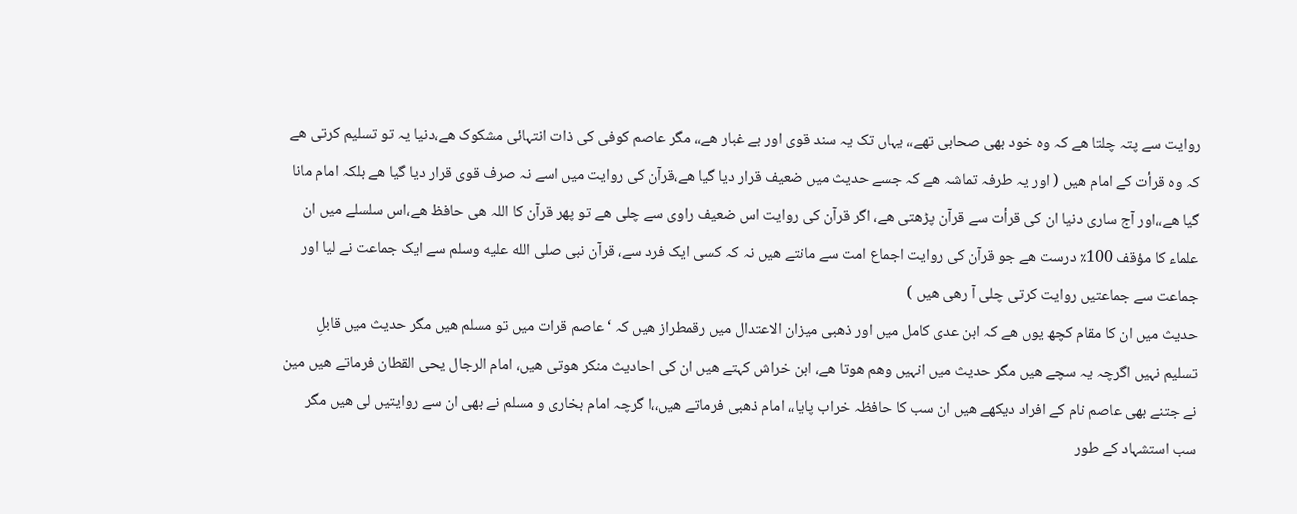روایت سے پتہ چلتا ھے کہ وہ خود بھی صحابی تھے،، یہاں تک یہ سند قوی اور بے غبار ھے،، مگر عاصم کوفی کی ذات انتہائی مشکوک ھے،دنیا یہ تو تسلیم کرتی ھے کہ وہ قرأت کے امام ھیں ( اور یہ طرفہ تماشہ ھے کہ جسے حدیث میں ضعیف قرار دیا گیا ھے،قرآن کی روایت میں اسے نہ صرف قوی قرار دیا گیا ھے بلکہ امام مانا گیا ھے،،اور آج ساری دنیا ان کی قرأت سے قرآن پڑھتی ھے، اگر قرآن کی روایت اس ضعیف راوی سے چلی ھے تو پھر قرآن کا اللہ ھی حافظ ھے،اس سلسلے میں ان علماء کا مؤقف 100٪ درست ھے جو قرآن کی روایت اجماع امت سے مانتے ھیں نہ کہ کسی ایک فرد سے، قرآن نبی صلى الله عليه وسلم سے ایک جماعت نے لیا اور جماعت سے جماعتیں روایت کرتی چلی آ رھی ھیں )
حدیث میں ان کا مقام کچھ یوں ھے کہ ابن عدی کامل میں اور ذھبی میزان الاعتدال میں رقمطراز ھیں کہ ‘ عاصم قرات میں تو مسلم ھیں مگر حدیث میں قابلِ تسلیم نہیں اگرچہ یہ سچے ھیں مگر حدیث میں انہیں وھم ھوتا ھے، ابن خراش کہتے ھیں ان کی احادیث منکر ھوتی ھیں، امام الرجال یحی القطان فرماتے ھیں مین نے جتنے بھی عاصم نام کے افراد دیکھے ھیں ان سب کا حافظہ خراب پایا،، امام ذھبی فرماتے ھیں،،ا گرچہ امام بخاری و مسلم نے بھی ان سے روایتیں لی ھیں مگر سب استشہاد کے طور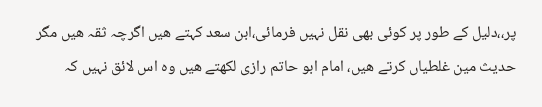پر،،دلیل کے طور پر کوئی بھی نقل نہیں فرمائی،ابن سعد کہتے ھیں اگرچہ ثقہ ھیں مگر حدیث مین غلطیاں کرتے ھیں، امام ابو حاتم رازی لکھتے ھیں وہ اس لائق نہیں کہ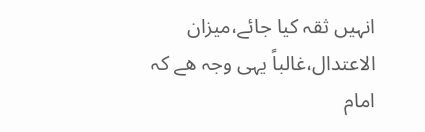انہیں ثقہ کیا جائے،میزان الاعتدال،غالباً یہی وجہ ھے کہ امام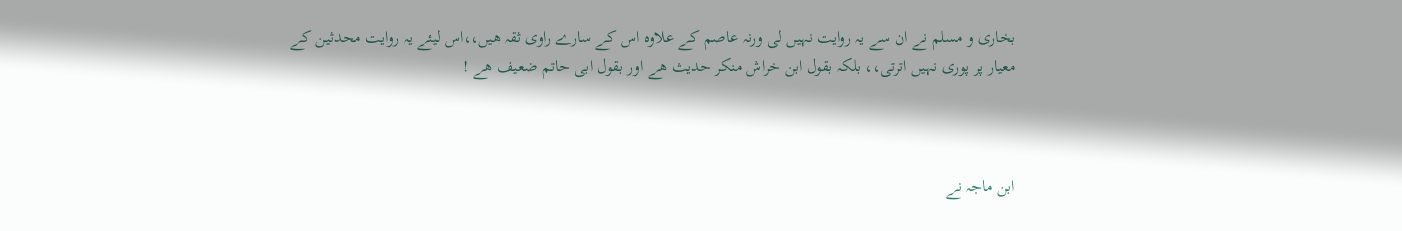بخاری و مسلم نے ان سے یہ روایت نہیں لی ورنہ عاصم کے علاوہ اس کے سارے راوی ثقہ ھیں،،اس لیئے یہ روایت محدثین کے معیار پر پوری نہیں اترتی،، بلکہ بقول ابن خراش منکر حدیث ھے اور بقول ابی حاتم ضعیف ھے !



ابن ماجہ نے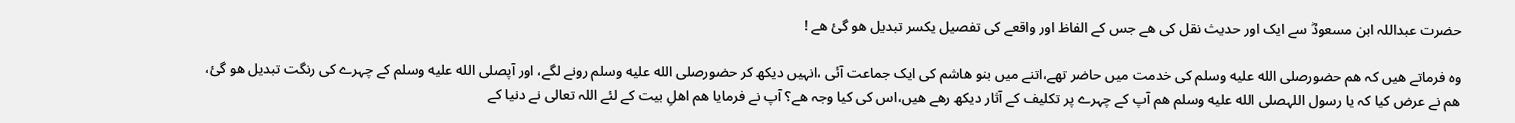حضرت عبداللہ ابن مسعودؓ سے ایک اور حدیث نقل کی ھے جس کے الفاظ اور واقعے کی تفصیل یکسر تبدیل ھو گئ ھے !

وہ فرماتے ھیں کہ ھم حضورصلى الله عليه وسلم کی خدمت میں حاضر تھے،اتنے میں بنو ھاشم کی ایک جماعت آئی ،انہیں دیکھ کر حضورصلى الله عليه وسلم رونے لگے، اور آپصلى الله عليه وسلم کے چہرے کی رنگت تبدیل ھو گئ، ھم نے عرض کیا کہ یا رسول اللہصلى الله عليه وسلم ھم آپ کے چہرے پر تکلیف کے آثار دیکھ رھے ھیں،اس کی کیا وجہ ھے؟ آپ نے فرمایا ھم اھلِ بیت کے لئے اللہ تعالی نے دنیا کے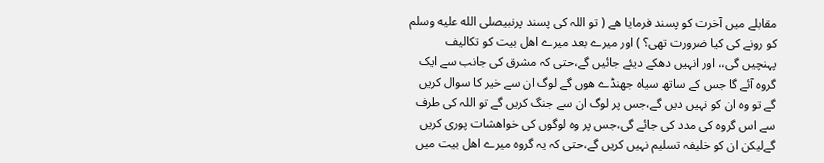مقابلے میں آخرت کو پسند فرمایا ھے ( تو اللہ کی پسند پرنبیصلى الله عليه وسلم کو رونے کی کیا ضرورت تھی؟ ) اور میرے بعد میرے اھل بیت کو تکالیف پہنچیں گی،، اور انہیں دھکے دیئے جائیں گے،حتی کہ مشرق کی جانب سے ایک گروہ آئے گا جس کے ساتھ سیاہ جھنڈے ھوں گے لوگ ان سے خیر کا سوال کریں گے تو وہ ان کو نہیں دیں گے،جس پر لوگ ان سے جنگ کریں گے تو اللہ کی طرف سے اس گروہ کی مدد کی جائے گی،جس پر وہ لوگوں کی خواھشات پوری کریں گےلیکن ان کو خلیفہ تسلیم نہیں کریں گے،حتی کہ یہ گروہ میرے اھل بیت میں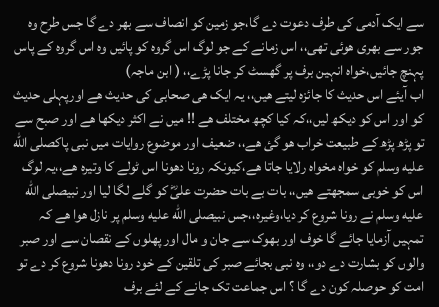سے ایک آدمی کی طرف دعوت دے گا،جو زمین کو انصاف سے بھر دے گا جس طرح وہ جور سے بھری ھوئی تھی،، اس زمانے کے جو لوگ اس گروہ کو پائیں وہ اس گروہ کے پاس پہنچ جائیں،خواہ انہین برف پر گھسٹ کر جانا پڑے،، ( ابن ماجہ)
اب آیئے اس حدیث کا جائزہ لیتے ھیں،، یہ ایک ھی صحابی کی حدیث ھے اورپہلی حدیث کو اور اس کو دیکھ لیں،،کہ کیا کچھ مختلف ھے !! میں نے اکثر دیکھا ھے اور صبح سے تو پڑھ پڑھ کے طبیعت خراب ھو گئ ھے،، ضعیف اور موضوع روایات میں نبی پاکصلى الله عليه وسلم کو خواہ مخواہ رلایا جاتا ھے،کیونکہ رونا دھونا اس ٹولے کا وتیرہ ھے،،یہ لوگ اس کو خوبی سمجھتے ھیں،، بات بے بات حضرت علیؓ کو گلے لگا لیا اور نبیصلى الله عليه وسلم نے رونا شروع کر دیا،وغیرہ،،جس نبیصلى الله عليه وسلم پر نازل ھوا ھے کہ تمہیں آزمایا جائے گا خوف اور بھوک سے جان و مال اور پھلوں کے نقصان سے اور صبر والوں کو بشارت دے دو،، وہ نبی بجائے صبر کی تلقین کے خود رونا دھونا شروع کر دے تو امت کو حوصلہ کون دے گا ؟ اس جماعت تک جانے کے لئے برف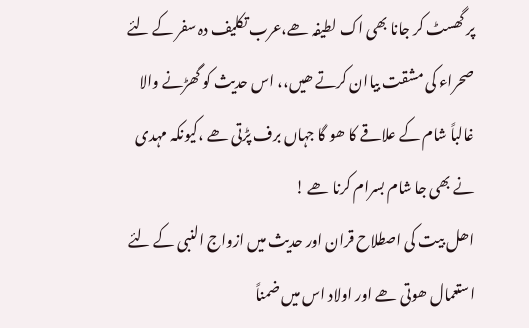پر گھسٹ کر جانا بھی اک لطیفہ ھے،عرب تکلیف دہ سفر کے لئے صحراء کی مشقت بیاان کرتے ھیں،، اس حدیث کو گھڑنے والا غالباً شام کے علاقے کا ھو گا جہاں برف پڑتی ھے ،کیونکہ مہدی نے بھی جا شام بسرام کرنا ھے !
اھل بیت کی اصطلاح قران اور حدیث میں ازواج النبی کے لئے استعمال ھوتی ھے اور اولاد اس میں ضمناً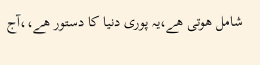شامل ھوتی ھے،یہ پوری دنیا کا دستور ھے،،آج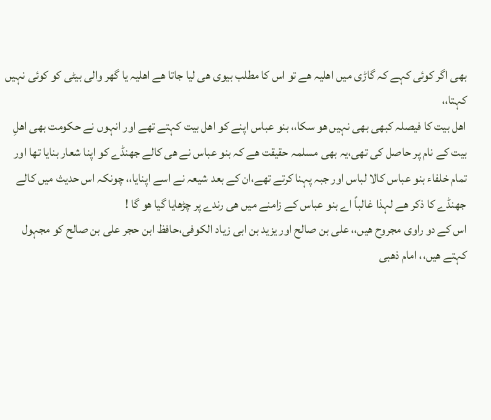بھی اگر کوئی کہے کہ گاڑی میں اھلیہ ھے تو اس کا مطلب بیوی ھی لیا جاتا ھے اھلیہ یا گھر والی بیٹی کو کوئی نہیں کہتا،،
اھل بیت کا فیصلہ کبھی بھی نہیں ھو سکا،، بنو عباس اپنے کو اھل بیت کہتے تھے اور انہوں نے حکومت بھی اھلِ بیت کے نام پر حاصل کی تھی،یہ بھی مسلمہ حقیقت ھے کہ بنو عباس نے ھی کالے جھنڈے کو اپنا شعار بنایا تھا اور تمام خلفاء بنو عباس کالا لباس اور جبہ پہنا کرتے تھے،ان کے بعد شیعہ نے اسے اپنایا،، چونکہ اس حدیث میں کالے جھنڈے کا ذکر ھے لہذا غالباً اے بنو عباس کے زامنے میں ھی رندے پر چڑھایا گیا ھو گا !
اس کے دو راوی مجروح ھیں،، علی بن صالح اور یزید بن ابی زیاد الکوفی،حافظ ابن حجر علی بن صالح کو مجہول کہتے ھیں،، امام ذھبی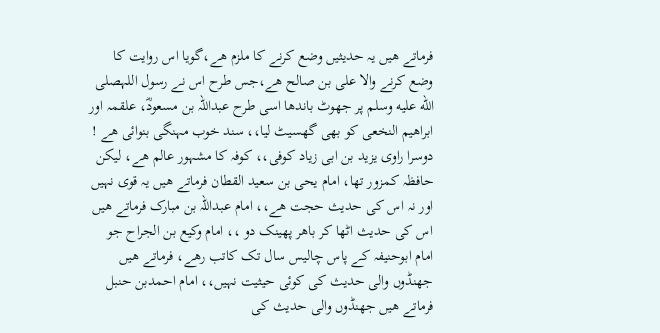فرماتے ھیں یہ حدیثیں وضع کرنے کا ملزم ھے،گویا اس روایت کا وضع کرنے والا علی بن صالح ھے،جس طرح اس نے رسول اللہصلى الله عليه وسلم پر جھوٹ باندھا اسی طرح عبداللہ بن مسعودؓ، علقمہ اور ابراھیم النخعی کو بھی گھسیٹ لیا،، سند خوب مہنگی بنوائی ھے !
دوسرا راوی یزید بن ابی زیاد کوفی،، کوفہ کا مشہور عالم ھے، لیکن حافظہ کمزور تھا، امام یحی بن سعید القطان فرماتے ھیں یہ قوی نہیں اور نہ اس کی حدیث حجت ھے،، امام عبداللہ بن مبارک فرماتے ھیں اس کی حدیث اٹھا کر باھر پھینک دو ،، امام وکیع بن الجراح جو امام ابوحنیفہ کے پاس چالیس سال تک کاتب رھے، فرماتے ھیں جھنڈوں والی حدیث کی کوئی حیثیت نہیں،، امام احمدبن حنبل فرماتے ھیں جھنڈوں والی حدیث کی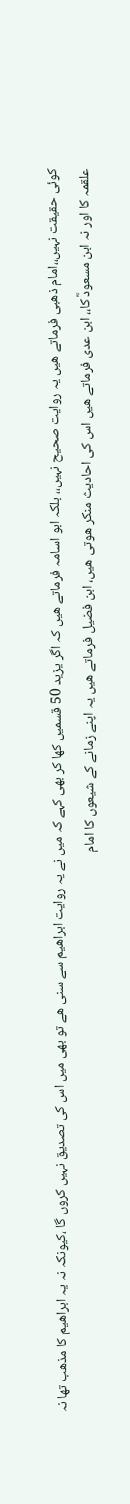کوئی حقیقت نہیں،،امام ذھبی فرماتے ھیں یہ روایت صحیح نہیں،، بلکہ ابو اسامہ فرماتے ھیں کہ اگر یزید 50 قسمیں کھا کر بھی کہے کہ میں نے یہ روایت ابراھیم سے سنی ھے تو بھی میں اس کی تصدیق نہیں کروں گا ،کیونکہ نہ یہ ابراھیم کا مذھب تھا نہ علقمہ کا اور نہ ابن مسعودؓ کا،، ابن عدی فرماتے ھیں اس کی احادیث منکر ھوتی ھیں، ابن فضیل فرماتے ھیں یہ اپنے زمانے کے شیعوں کا امام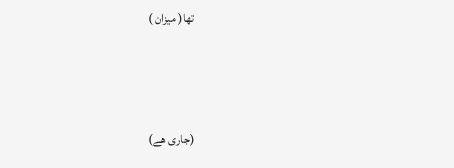تھا( میزان )



(جاری ھے)